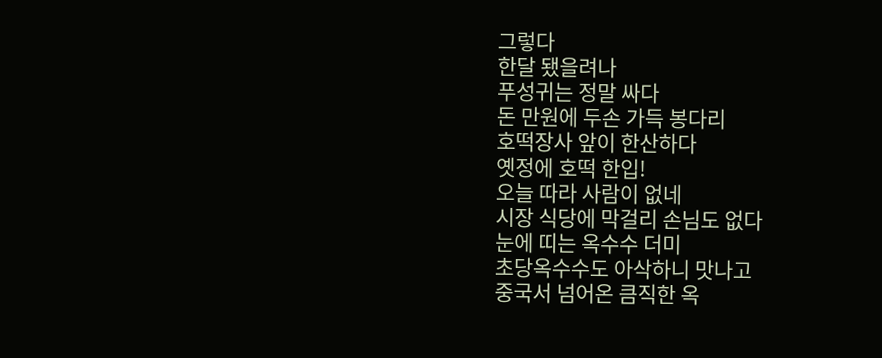그렇다
한달 됐을려나
푸성귀는 정말 싸다
돈 만원에 두손 가득 봉다리
호떡장사 앞이 한산하다
옛정에 호떡 한입!
오늘 따라 사람이 없네
시장 식당에 막걸리 손님도 없다
눈에 띠는 옥수수 더미
초당옥수수도 아삭하니 맛나고
중국서 넘어온 큼직한 옥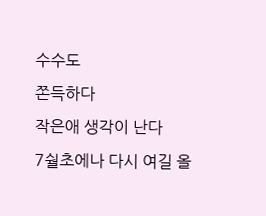수수도
쫀득하다
작은애 생각이 난다
7숼초에나 다시 여길 올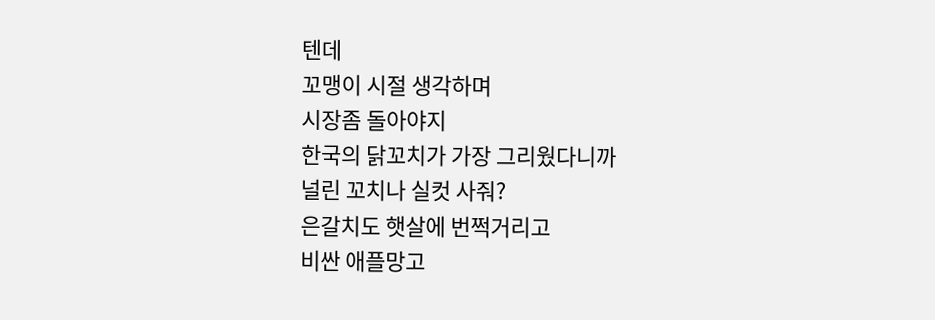텐데
꼬맹이 시절 생각하며
시장좀 돌아야지
한국의 닭꼬치가 가장 그리웠다니까
널린 꼬치나 실컷 사줘?
은갈치도 햇살에 번쩍거리고
비싼 애플망고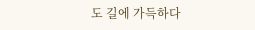도 길에 가득하다